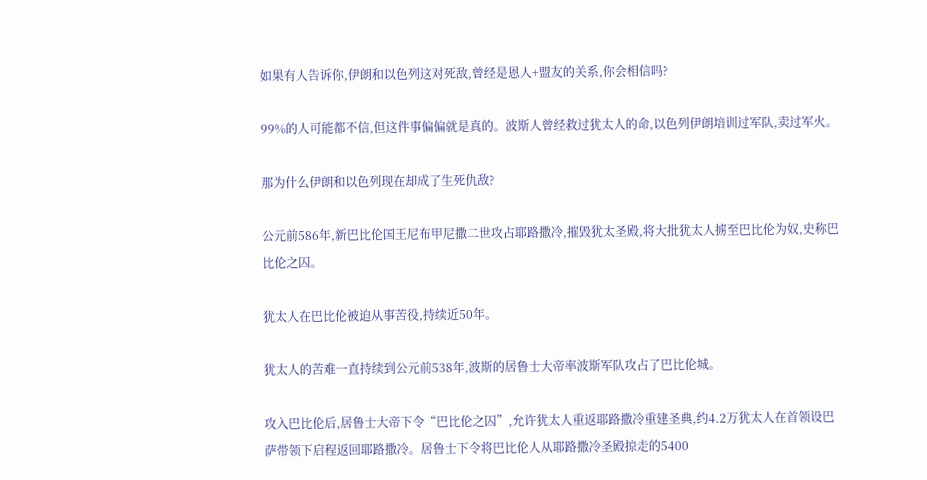如果有人告诉你,伊朗和以色列这对死敌,曾经是恩人+盟友的关系,你会相信吗?

99%的人可能都不信,但这件事偏偏就是真的。波斯人曾经救过犹太人的命,以色列伊朗培训过军队,卖过军火。

那为什么伊朗和以色列现在却成了生死仇敌?

公元前586年,新巴比伦国王尼布甲尼撒二世攻占耶路撒冷,摧毁犹太圣殿,将大批犹太人掳至巴比伦为奴,史称巴比伦之囚。

犹太人在巴比伦被迫从事苦役,持续近50年。

犹太人的苦难一直持续到公元前538年,波斯的居鲁士大帝率波斯军队攻占了巴比伦城。

攻入巴比伦后,居鲁士大帝下令“巴比伦之囚”,允许犹太人重返耶路撒冷重建圣典,约4.2万犹太人在首领设巴萨带领下启程返回耶路撒冷。居鲁士下令将巴比伦人从耶路撒冷圣殿掠走的5400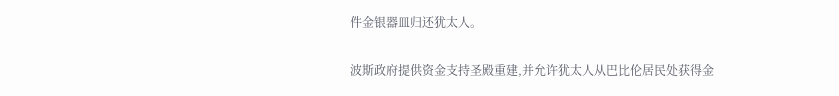件金银器皿归还犹太人。

波斯政府提供资金支持圣殿重建,并允许犹太人从巴比伦居民处获得金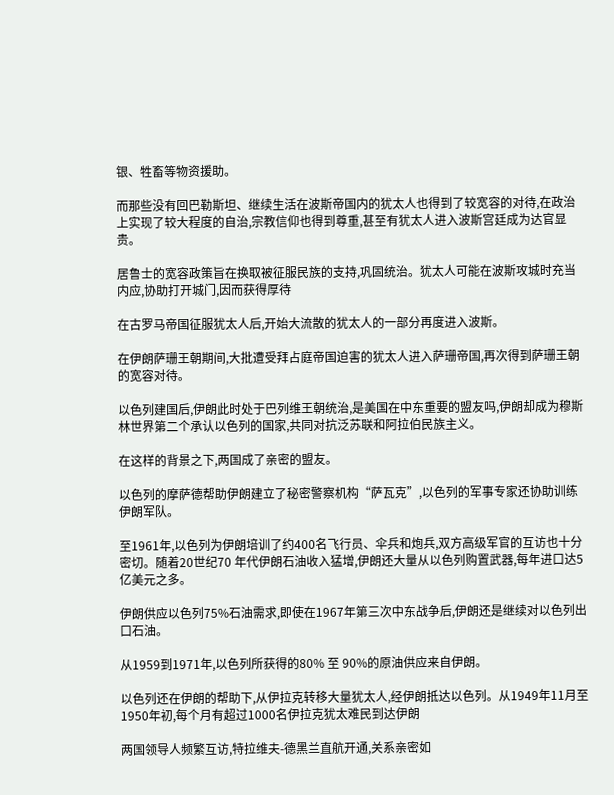银、牲畜等物资援助。

而那些没有回巴勒斯坦、继续生活在波斯帝国内的犹太人也得到了较宽容的对待,在政治上实现了较大程度的自治,宗教信仰也得到尊重,甚至有犹太人进入波斯宫廷成为达官显贵。

居鲁士的宽容政策旨在换取被征服民族的支持,巩固统治。犹太人可能在波斯攻城时充当内应,协助打开城门,因而获得厚待

在古罗马帝国征服犹太人后,开始大流散的犹太人的一部分再度进入波斯。

在伊朗萨珊王朝期间,大批遭受拜占庭帝国迫害的犹太人进入萨珊帝国,再次得到萨珊王朝的宽容对待。

以色列建国后,伊朗此时处于巴列维王朝统治,是美国在中东重要的盟友吗,伊朗却成为穆斯林世界第二个承认以色列的国家,共同对抗泛苏联和阿拉伯民族主义。

在这样的背景之下,两国成了亲密的盟友。

以色列的摩萨德帮助伊朗建立了秘密警察机构“萨瓦克”,以色列的军事专家还协助训练伊朗军队。

至1961年,以色列为伊朗培训了约400名飞行员、伞兵和炮兵,双方高级军官的互访也十分密切。随着20世纪70 年代伊朗石油收入猛增,伊朗还大量从以色列购置武器,每年进口达5亿美元之多。

伊朗供应以色列75%石油需求,即使在1967年第三次中东战争后,伊朗还是继续对以色列出口石油。

从1959到1971年,以色列所获得的80% 至 90%的原油供应来自伊朗。

以色列还在伊朗的帮助下,从伊拉克转移大量犹太人,经伊朗抵达以色列。从1949年11月至1950年初,每个月有超过1000名伊拉克犹太难民到达伊朗

两国领导人频繁互访,特拉维夫-德黑兰直航开通,关系亲密如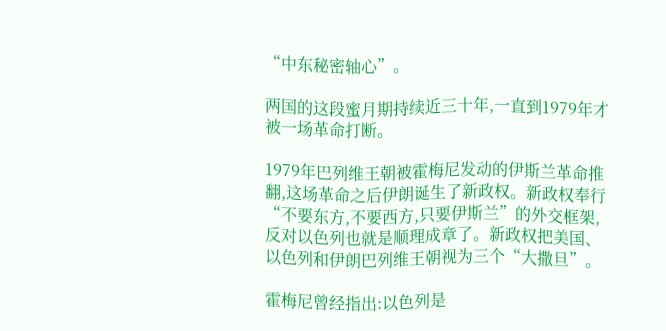“中东秘密轴心”。

两国的这段蜜月期持续近三十年,一直到1979年才被一场革命打断。

1979年巴列维王朝被霍梅尼发动的伊斯兰革命推翻,这场革命之后伊朗诞生了新政权。新政权奉行“不要东方,不要西方,只要伊斯兰”的外交框架,反对以色列也就是顺理成章了。新政权把美国、以色列和伊朗巴列维王朝视为三个“大撒旦”。

霍梅尼曾经指出:以色列是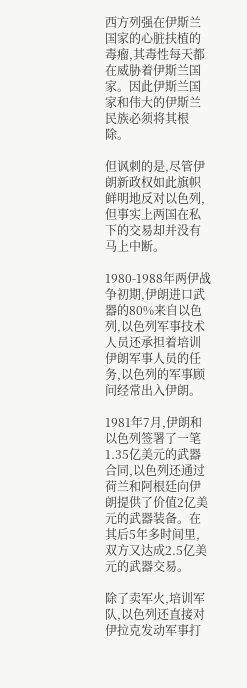西方列强在伊斯兰国家的心脏扶植的毒瘤,其毒性每天都在威胁着伊斯兰国家。因此伊斯兰国家和伟大的伊斯兰民族必须将其根除。

但讽刺的是,尽管伊朗新政权如此旗帜鲜明地反对以色列,但事实上两国在私下的交易却并没有马上中断。

1980-1988年两伊战争初期,伊朗进口武器的80%来自以色列,以色列军事技术人员还承担着培训伊朗军事人员的任务,以色列的军事顾问经常出入伊朗。

1981年7月,伊朗和以色列签署了一笔1.35亿美元的武器合同,以色列还通过荷兰和阿根廷向伊朗提供了价值2亿美元的武器装备。在其后5年多时间里,双方又达成2.5亿美元的武器交易。

除了卖军火,培训军队,以色列还直接对伊拉克发动军事打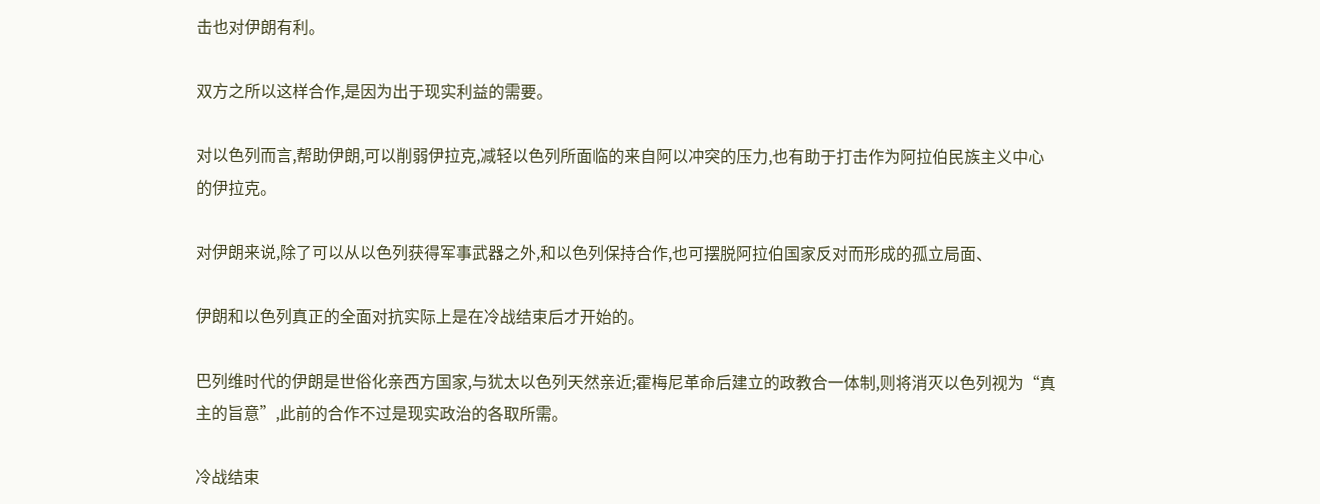击也对伊朗有利。

双方之所以这样合作,是因为出于现实利益的需要。

对以色列而言,帮助伊朗,可以削弱伊拉克,减轻以色列所面临的来自阿以冲突的压力,也有助于打击作为阿拉伯民族主义中心的伊拉克。

对伊朗来说,除了可以从以色列获得军事武器之外,和以色列保持合作,也可摆脱阿拉伯国家反对而形成的孤立局面、

伊朗和以色列真正的全面对抗实际上是在冷战结束后才开始的。

巴列维时代的伊朗是世俗化亲西方国家,与犹太以色列天然亲近;霍梅尼革命后建立的政教合一体制,则将消灭以色列视为“真主的旨意”,此前的合作不过是现实政治的各取所需。

冷战结束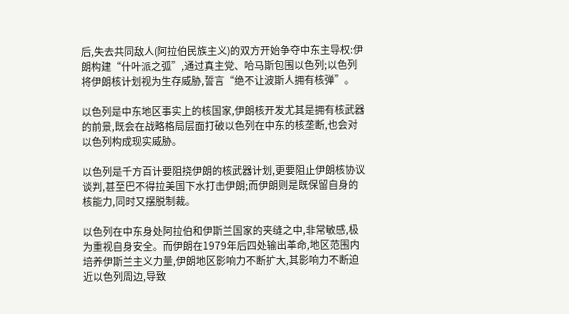后,失去共同敌人(阿拉伯民族主义)的双方开始争夺中东主导权:伊朗构建“什叶派之弧”,通过真主党、哈马斯包围以色列;以色列将伊朗核计划视为生存威胁,誓言“绝不让波斯人拥有核弹”。

以色列是中东地区事实上的核国家,伊朗核开发尤其是拥有核武器的前景,既会在战略格局层面打破以色列在中东的核垄断,也会对以色列构成现实威胁。

以色列是千方百计要阻挠伊朗的核武器计划,更要阻止伊朗核协议谈判,甚至巴不得拉美国下水打击伊朗;而伊朗则是既保留自身的核能力,同时又摆脱制裁。

以色列在中东身处阿拉伯和伊斯兰国家的夹缝之中,非常敏感,极为重视自身安全。而伊朗在1979年后四处输出革命,地区范围内培养伊斯兰主义力量,伊朗地区影响力不断扩大,其影响力不断迫近以色列周边,导致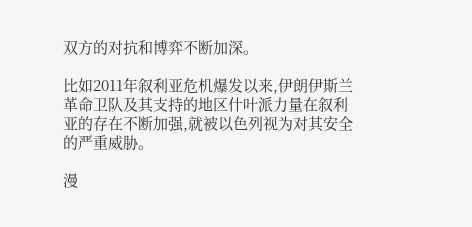双方的对抗和博弈不断加深。

比如2011年叙利亚危机爆发以来,伊朗伊斯兰革命卫队及其支持的地区什叶派力量在叙利亚的存在不断加强,就被以色列视为对其安全的严重威胁。

漫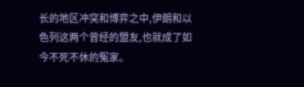长的地区冲突和博弈之中,伊朗和以色列这两个曾经的盟友,也就成了如今不死不休的冤家。